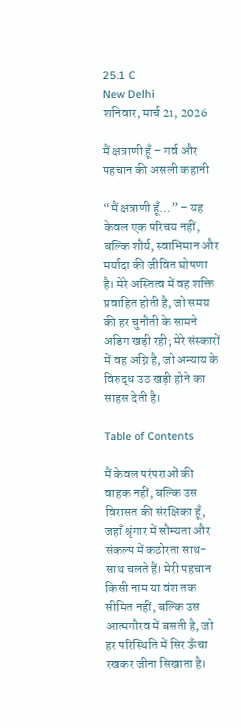25.1 C
New Delhi
शनिवार, मार्च 21, 2026

मैं क्षत्राणी हूँ – गर्व और पहचान की असली कहानी

“मैं क्षत्राणी हूँ…” – यह केवल एक परिचय नहीं, बल्कि शौर्य, स्वाभिमान और मर्यादा की जीवित घोषणा है। मेरे अस्तित्व में वह शक्ति प्रवाहित होती है, जो समय की हर चुनौती के सामने अडिग खड़ी रही; मेरे संस्कारों में वह अग्नि है, जो अन्याय के विरुद्ध उठ खड़ी होने का साहस देती है।

Table of Contents

मैं केवल परंपराओं की वाहक नहीं, बल्कि उस विरासत की संरक्षिका हूँ, जहाँ श्रृंगार में सौम्यता और संकल्प में कठोरता साथ-साथ चलते हैं। मेरी पहचान किसी नाम या वंश तक सीमित नहीं, बल्कि उस आत्मगौरव में बसती है, जो हर परिस्थिति में सिर ऊँचा रखकर जीना सिखाता है।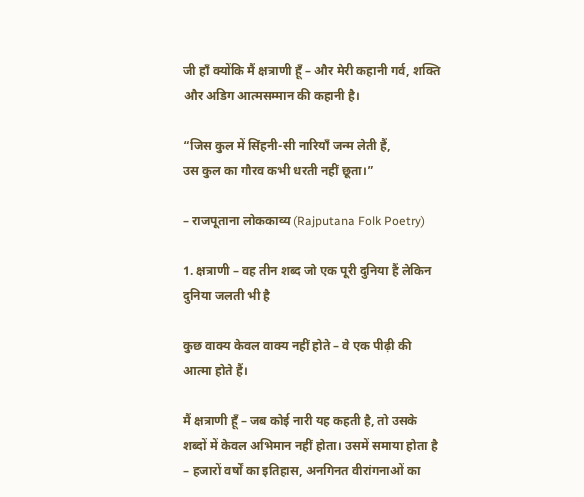जी हाँ क्योंकि मैं क्षत्राणी हूँ – और मेरी कहानी गर्व, शक्ति और अडिग आत्मसम्मान की कहानी है।

“जिस कुल में सिंहनी-सी नारियाँ जन्म लेती हैं,
उस कुल का गौरव कभी धरती नहीं छूता।”

– राजपूताना लोककाव्य (Rajputana Folk Poetry)

1. क्षत्राणी – वह तीन शब्द जो एक पूरी दुनिया हैं लेकिन दुनिया जलती भी है

कुछ वाक्य केवल वाक्य नहीं होते – वे एक पीढ़ी की आत्मा होते हैं।

मैं क्षत्राणी हूँ – जब कोई नारी यह कहती है, तो उसके शब्दों में केवल अभिमान नहीं होता। उसमें समाया होता है – हजारों वर्षों का इतिहास, अनगिनत वीरांगनाओं का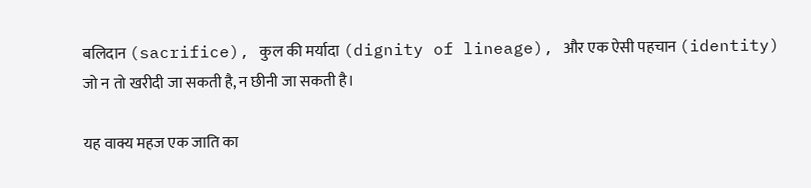बलिदान (sacrifice), कुल की मर्यादा (dignity of lineage), और एक ऐसी पहचान (identity) जो न तो खरीदी जा सकती है, न छीनी जा सकती है।

यह वाक्य महज एक जाति का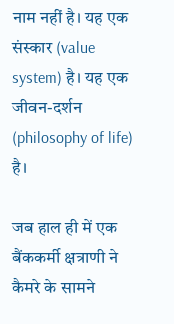नाम नहीं है। यह एक संस्कार (value system) है। यह एक जीवन-दर्शन (philosophy of life) है।

जब हाल ही में एक बैंककर्मी क्षत्राणी ने कैमरे के सामने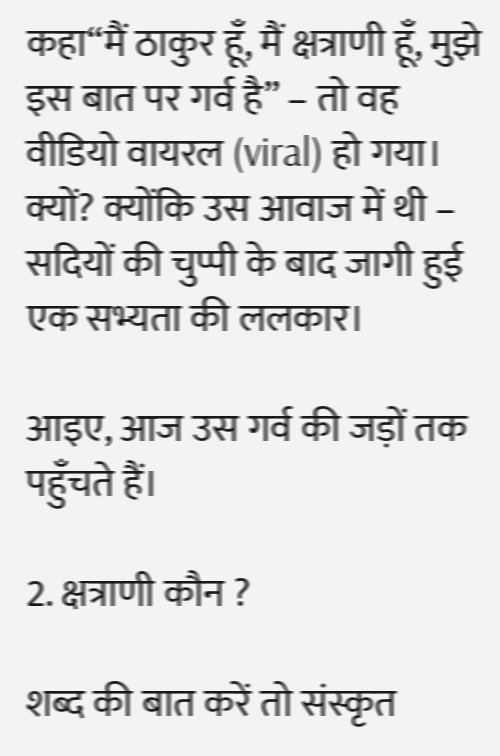कहा“मैं ठाकुर हूँ, मैं क्षत्राणी हूँ, मुझे इस बात पर गर्व है” – तो वह वीडियो वायरल (viral) हो गया। क्यों? क्योंकि उस आवाज में थी – सदियों की चुप्पी के बाद जागी हुई एक सभ्यता की ललकार।

आइए, आज उस गर्व की जड़ों तक पहुँचते हैं।

2. क्षत्राणी कौन ?

शब्द की बात करें तो संस्कृत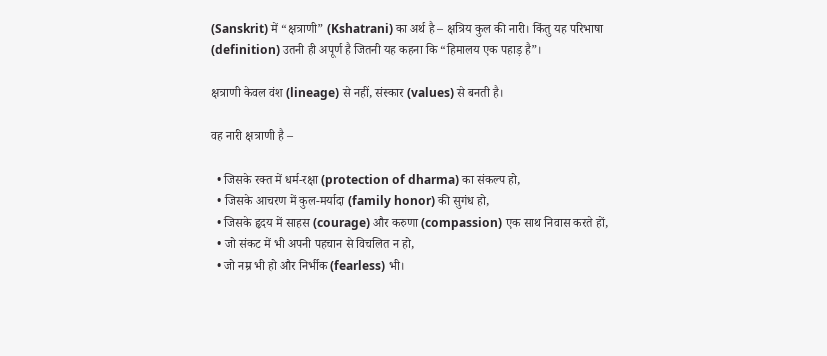(Sanskrit) में “क्षत्राणी” (Kshatrani) का अर्थ है – क्षत्रिय कुल की नारी। किंतु यह परिभाषा (definition) उतनी ही अपूर्ण है जितनी यह कहना कि “हिमालय एक पहाड़ है”।

क्षत्राणी केवल वंश (lineage) से नहीं, संस्कार (values) से बनती है।

वह नारी क्षत्राणी है –

  • जिसके रक्त में धर्म-रक्षा (protection of dharma) का संकल्प हो,
  • जिसके आचरण में कुल-मर्यादा (family honor) की सुगंध हो,
  • जिसके हृदय में साहस (courage) और करुणा (compassion) एक साथ निवास करते हों,
  • जो संकट में भी अपनी पहचान से विचलित न हो,
  • जो नम्र भी हो और निर्भीक (fearless) भी।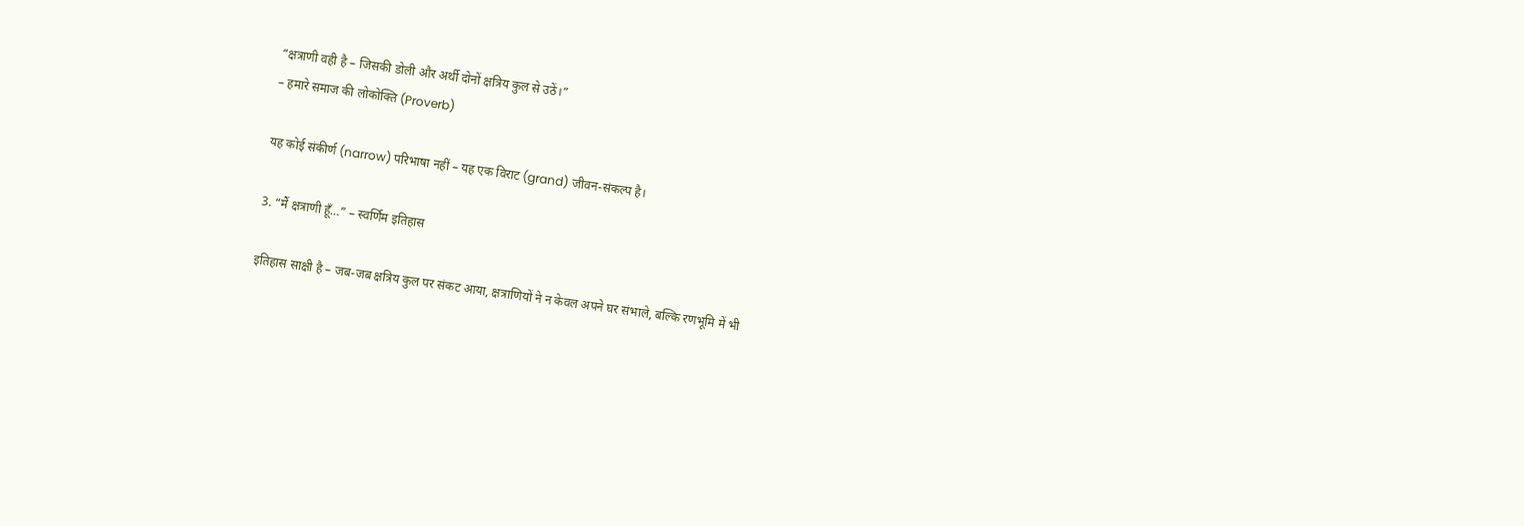“क्षत्राणी वही है – जिसकी डोली और अर्थी दोनों क्षत्रिय कुल से उठें।”
– हमारे समाज की लोकोक्ति (Proverb)

यह कोई संकीर्ण (narrow) परिभाषा नहीं – यह एक विराट (grand) जीवन-संकल्प है।

3. “मैं क्षत्राणी हूँ…” – स्वर्णिम इतिहास

इतिहास साक्षी है – जब-जब क्षत्रिय कुल पर संकट आया, क्षत्राणियों ने न केवल अपने घर संभाले, बल्कि रणभूमि में भी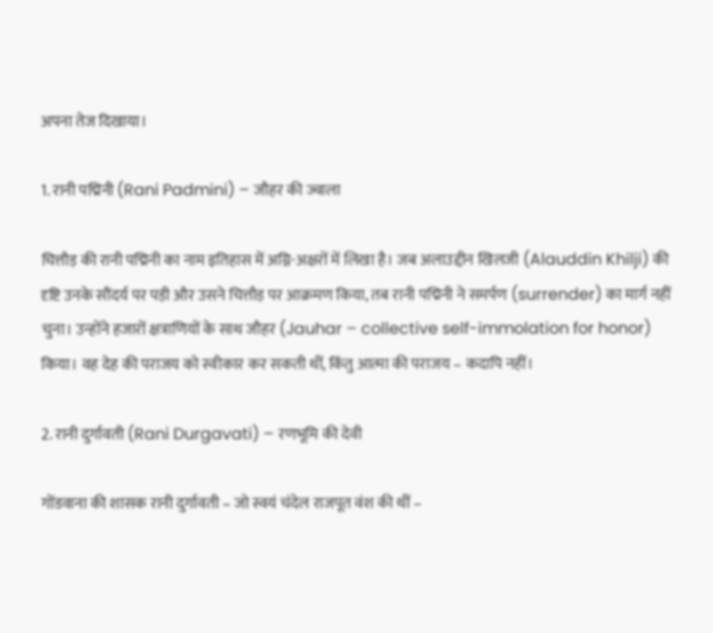अपना तेज दिखाया।

1. रानी पद्मिनी (Rani Padmini) – जौहर की ज्वाला

चित्तौड़ की रानी पद्मिनी का नाम इतिहास में अग्नि-अक्षरों में लिखा है। जब अलाउद्दीन खिलजी (Alauddin Khilji) की दृष्टि उनके सौंदर्य पर पड़ी और उसने चित्तौड़ पर आक्रमण किया, तब रानी पद्मिनी ने समर्पण (surrender) का मार्ग नहीं चुना। उन्होंने हजारों क्षत्राणियों के साथ जौहर (Jauhar – collective self-immolation for honor) किया। वह देह की पराजय को स्वीकार कर सकती थीं, किंतु आत्मा की पराजय – कदापि नहीं।

2. रानी दुर्गावती (Rani Durgavati) – रणभूमि की देवी

गोंडवाना की शासक रानी दुर्गावती – जो स्वयं चंदेल राजपूत वंश की थीं –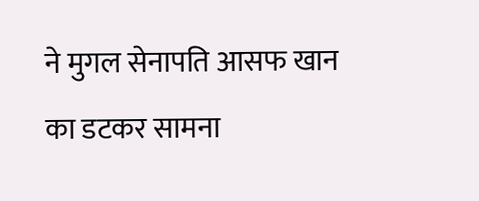ने मुगल सेनापति आसफ खान का डटकर सामना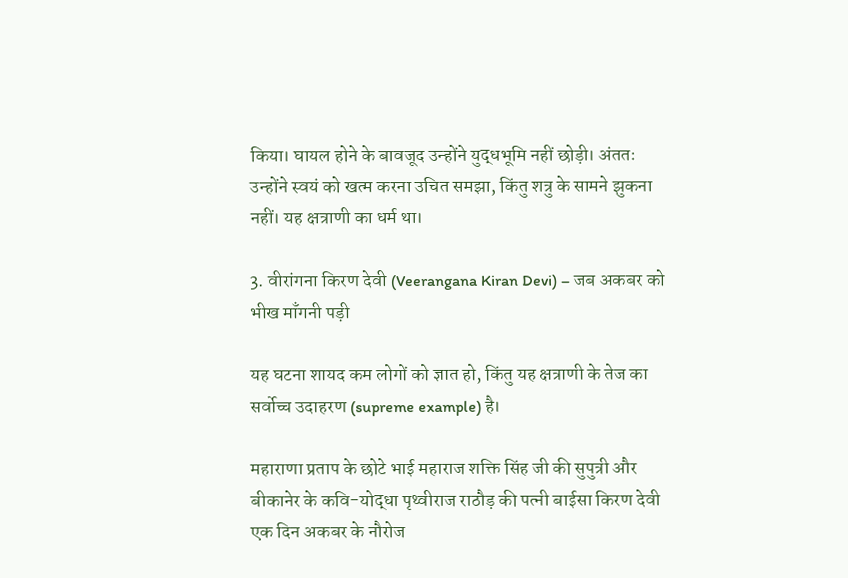किया। घायल होने के बावजूद उन्होंने युद्धभूमि नहीं छोड़ी। अंततः उन्होंने स्वयं को खत्म करना उचित समझा, किंतु शत्रु के सामने झुकना नहीं। यह क्षत्राणी का धर्म था।

3. वीरांगना किरण देवी (Veerangana Kiran Devi) – जब अकबर को भीख माँगनी पड़ी

यह घटना शायद कम लोगों को ज्ञात हो, किंतु यह क्षत्राणी के तेज का सर्वोच्च उदाहरण (supreme example) है।

महाराणा प्रताप के छोटे भाई महाराज शक्ति सिंह जी की सुपुत्री और बीकानेर के कवि-योद्धा पृथ्वीराज राठौड़ की पत्नी बाईसा किरण देवी एक दिन अकबर के नौरोज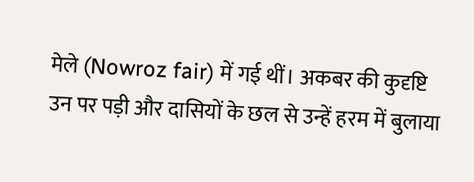मेले (Nowroz fair) में गई थीं। अकबर की कुदृष्टि उन पर पड़ी और दासियों के छल से उन्हें हरम में बुलाया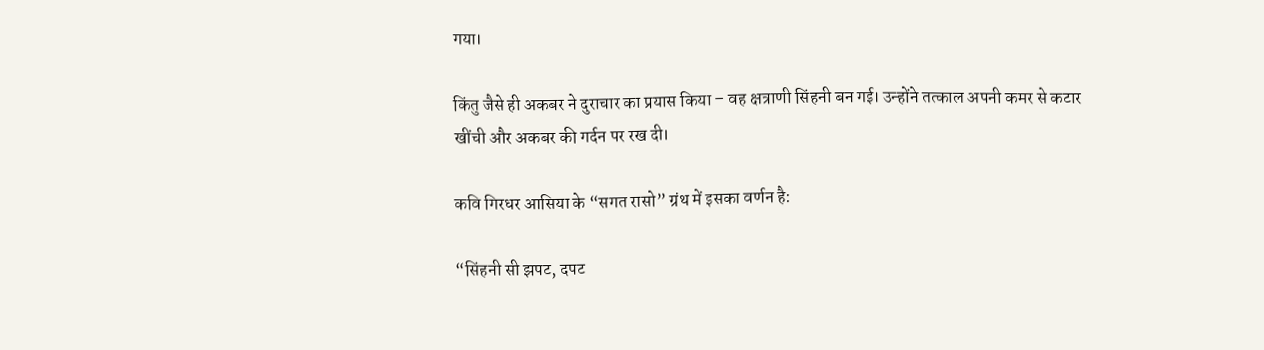गया।

किंतु जैसे ही अकबर ने दुराचार का प्रयास किया – वह क्षत्राणी सिंहनी बन गई। उन्होंने तत्काल अपनी कमर से कटार खींची और अकबर की गर्दन पर रख दी।

कवि गिरधर आसिया के “सगत रासो” ग्रंथ में इसका वर्णन है:

“सिंहनी सी झपट, दपट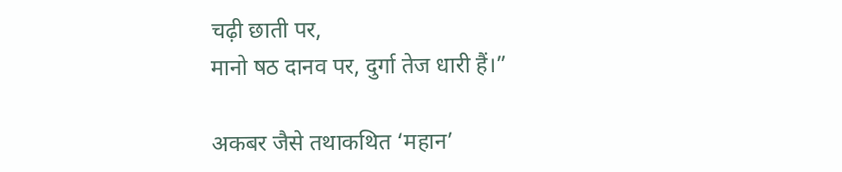चढ़ी छाती पर,
मानो षठ दानव पर, दुर्गा तेज धारी हैं।”

अकबर जैसे तथाकथित ‘महान’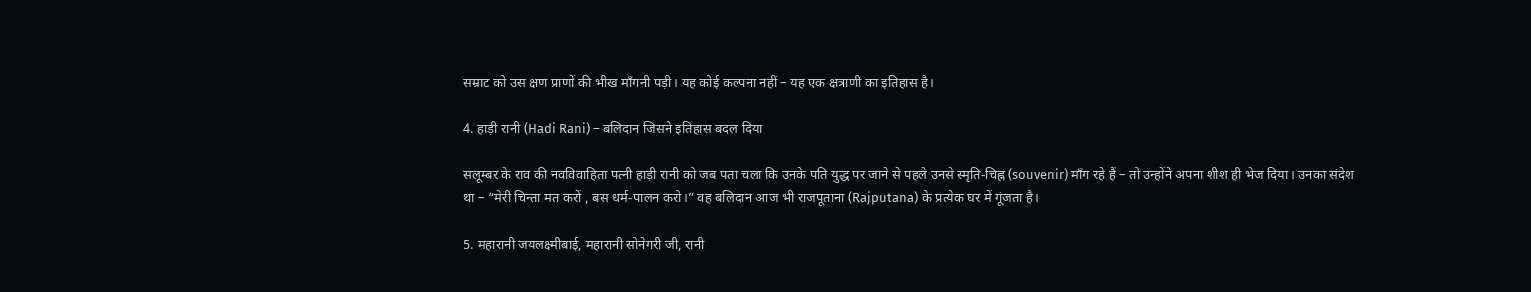सम्राट को उस क्षण प्राणों की भीख माँगनी पड़ी। यह कोई कल्पना नहीं – यह एक क्षत्राणी का इतिहास है।

4. हाड़ी रानी (Hadi Rani) – बलिदान जिसने इतिहास बदल दिया

सलूम्बर के राव की नवविवाहिता पत्नी हाड़ी रानी को जब पता चला कि उनके पति युद्ध पर जाने से पहले उनसे स्मृति-चिह्न (souvenir) माँग रहे हैं – तो उन्होंने अपना शीश ही भेज दिया। उनका संदेश था – “मेरी चिन्ता मत करों , बस धर्म-पालन करो।” वह बलिदान आज भी राजपूताना (Rajputana) के प्रत्येक घर में गूंजता है।

5. महारानी जयलक्ष्मीबाई, महारानी सोनेगरी जी, रानी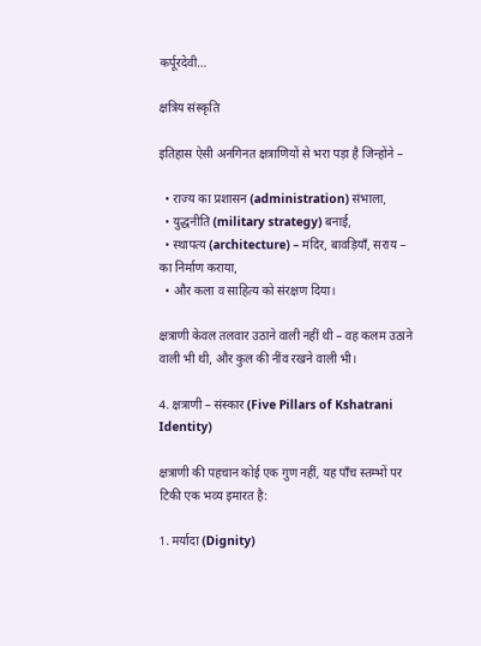कर्पूरदेवी…

क्षत्रिय संस्कृति

इतिहास ऐसी अनगिनत क्षत्राणियों से भरा पड़ा है जिन्होंने –

  • राज्य का प्रशासन (administration) संभाला,
  • युद्धनीति (military strategy) बनाई,
  • स्थापत्य (architecture) – मंदिर, बावड़ियाँ, सराय – का निर्माण कराया,
  • और कला व साहित्य को संरक्षण दिया।

क्षत्राणी केवल तलवार उठाने वाली नहीं थी – वह कलम उठाने वाली भी थी, और कुल की नींव रखने वाली भी।

4. क्षत्राणी – संस्कार (Five Pillars of Kshatrani Identity)

क्षत्राणी की पहचान कोई एक गुण नहीं, यह पाँच स्तम्भों पर टिकी एक भव्य इमारत है:

1. मर्यादा (Dignity)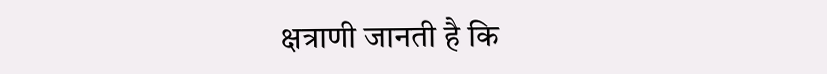क्षत्राणी जानती है कि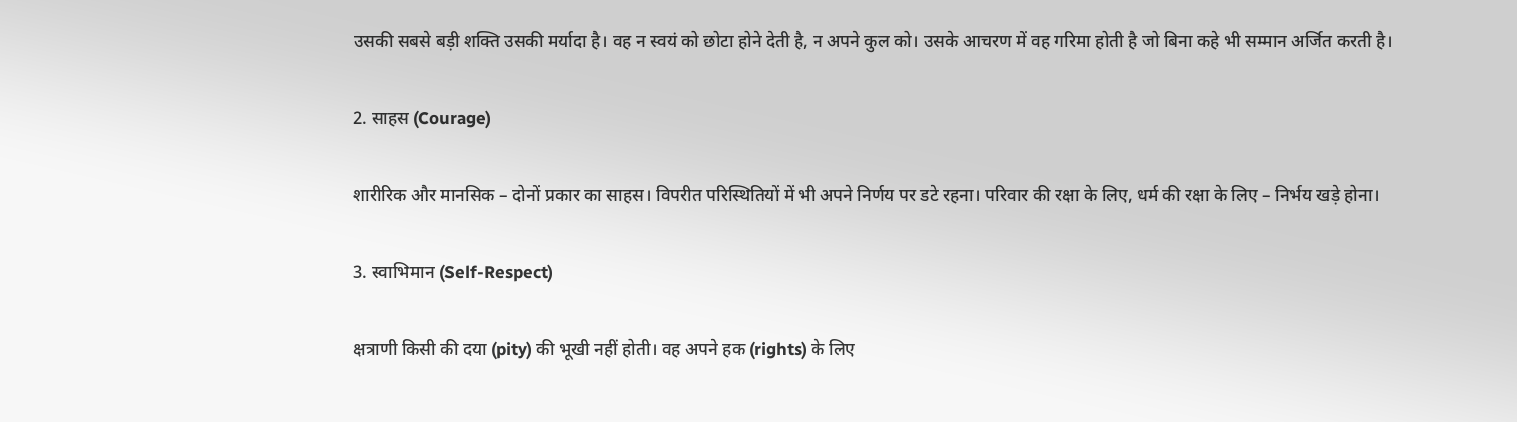उसकी सबसे बड़ी शक्ति उसकी मर्यादा है। वह न स्वयं को छोटा होने देती है, न अपने कुल को। उसके आचरण में वह गरिमा होती है जो बिना कहे भी सम्मान अर्जित करती है।

2. साहस (Courage)

शारीरिक और मानसिक – दोनों प्रकार का साहस। विपरीत परिस्थितियों में भी अपने निर्णय पर डटे रहना। परिवार की रक्षा के लिए, धर्म की रक्षा के लिए – निर्भय खड़े होना।

3. स्वाभिमान (Self-Respect)

क्षत्राणी किसी की दया (pity) की भूखी नहीं होती। वह अपने हक (rights) के लिए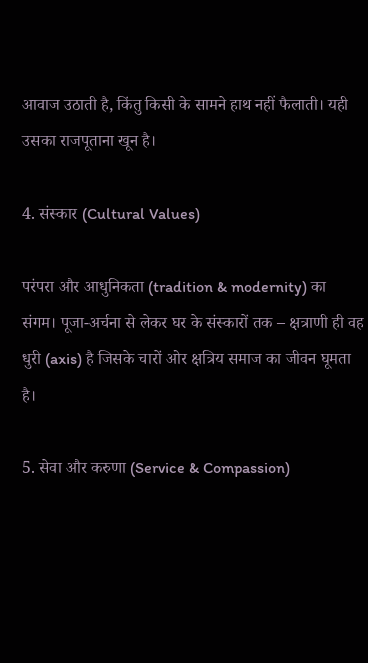आवाज उठाती है, किंतु किसी के सामने हाथ नहीं फैलाती। यही उसका राजपूताना खून है।

4. संस्कार (Cultural Values)

परंपरा और आधुनिकता (tradition & modernity) का संगम। पूजा-अर्चना से लेकर घर के संस्कारों तक – क्षत्राणी ही वह धुरी (axis) है जिसके चारों ओर क्षत्रिय समाज का जीवन घूमता है।

5. सेवा और करुणा (Service & Compassion)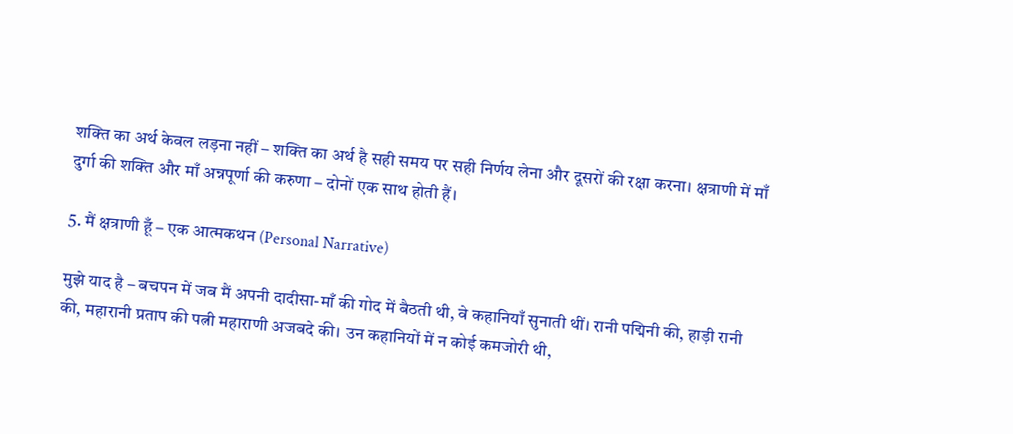शक्ति का अर्थ केवल लड़ना नहीं – शक्ति का अर्थ है सही समय पर सही निर्णय लेना और दूसरों की रक्षा करना। क्षत्राणी में माँ दुर्गा की शक्ति और माँ अन्नपूर्णा की करुणा – दोनों एक साथ होती हैं।

5. मैं क्षत्राणी हूँ – एक आत्मकथन (Personal Narrative)

मुझे याद है – बचपन में जब मैं अपनी दादीसा-माँ की गोद में बैठती थी, वे कहानियाँ सुनाती थीं। रानी पद्मिनी की, हाड़ी रानी की, महारानी प्रताप की पत्नी महाराणी अजबदे की। उन कहानियों में न कोई कमजोरी थी,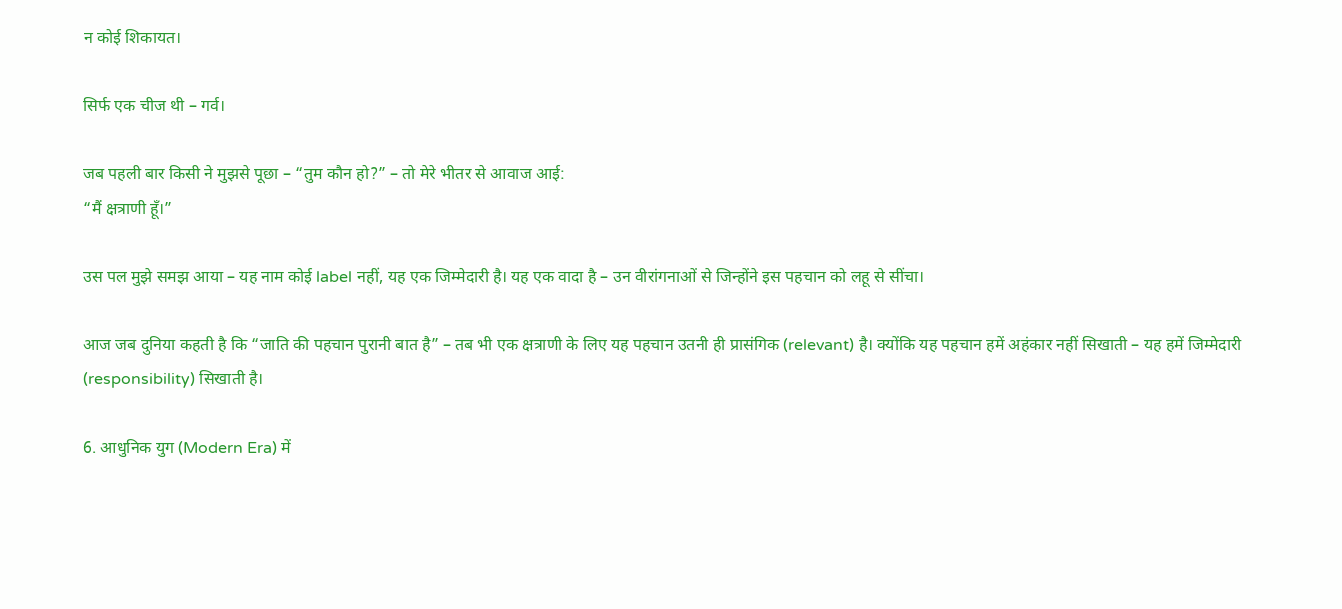न कोई शिकायत।

सिर्फ एक चीज थी – गर्व।

जब पहली बार किसी ने मुझसे पूछा – “तुम कौन हो?” – तो मेरे भीतर से आवाज आई:
“मैं क्षत्राणी हूँ।”

उस पल मुझे समझ आया – यह नाम कोई label नहीं, यह एक जिम्मेदारी है। यह एक वादा है – उन वीरांगनाओं से जिन्होंने इस पहचान को लहू से सींचा।

आज जब दुनिया कहती है कि “जाति की पहचान पुरानी बात है” – तब भी एक क्षत्राणी के लिए यह पहचान उतनी ही प्रासंगिक (relevant) है। क्योंकि यह पहचान हमें अहंकार नहीं सिखाती – यह हमें जिम्मेदारी (responsibility) सिखाती है।

6. आधुनिक युग (Modern Era) में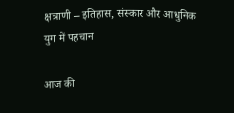क्षत्राणी – इतिहास, संस्कार और आधुनिक युग में पहचान

आज की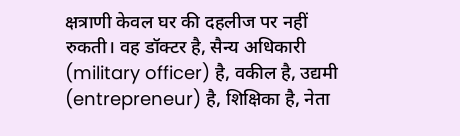क्षत्राणी केवल घर की दहलीज पर नहीं रुकती। वह डॉक्टर है, सैन्य अधिकारी (military officer) है, वकील है, उद्यमी (entrepreneur) है, शिक्षिका है, नेता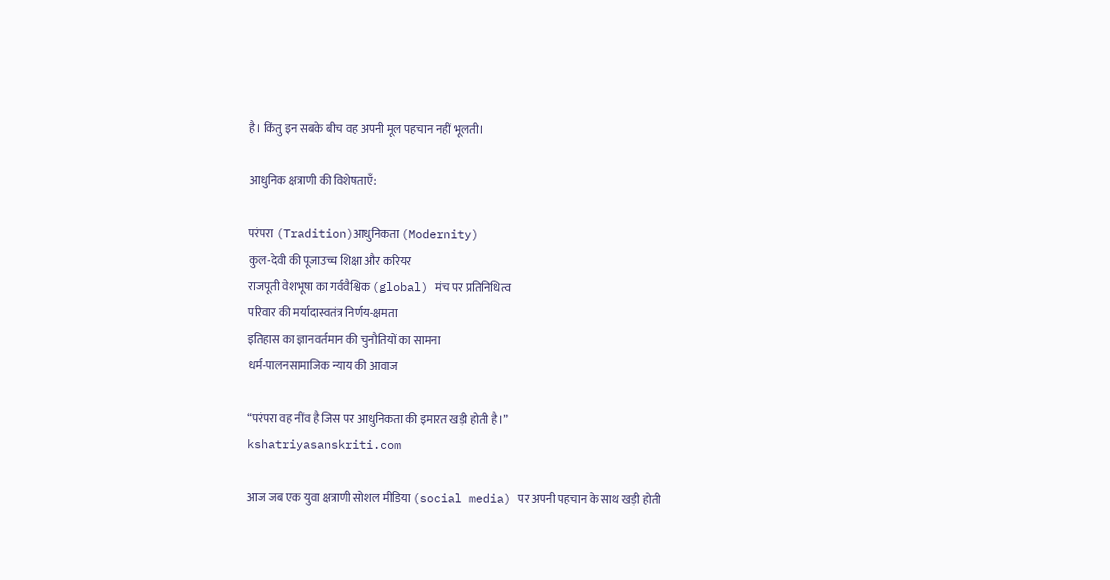है। किंतु इन सबके बीच वह अपनी मूल पहचान नहीं भूलती।

आधुनिक क्षत्राणी की विशेषताएँ:

परंपरा (Tradition)आधुनिकता (Modernity)
कुल-देवी की पूजाउच्च शिक्षा और करियर
राजपूती वेशभूषा का गर्ववैश्विक (global) मंच पर प्रतिनिधित्व
परिवार की मर्यादास्वतंत्र निर्णय-क्षमता
इतिहास का ज्ञानवर्तमान की चुनौतियों का सामना
धर्म-पालनसामाजिक न्याय की आवाज

“परंपरा वह नींव है जिस पर आधुनिकता की इमारत खड़ी होती है।”
kshatriyasanskriti.com

आज जब एक युवा क्षत्राणी सोशल मीडिया (social media) पर अपनी पहचान के साथ खड़ी होती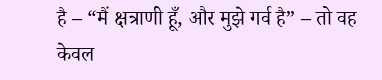है – “मैं क्षत्राणी हूँ, और मुझे गर्व है” – तो वह केवल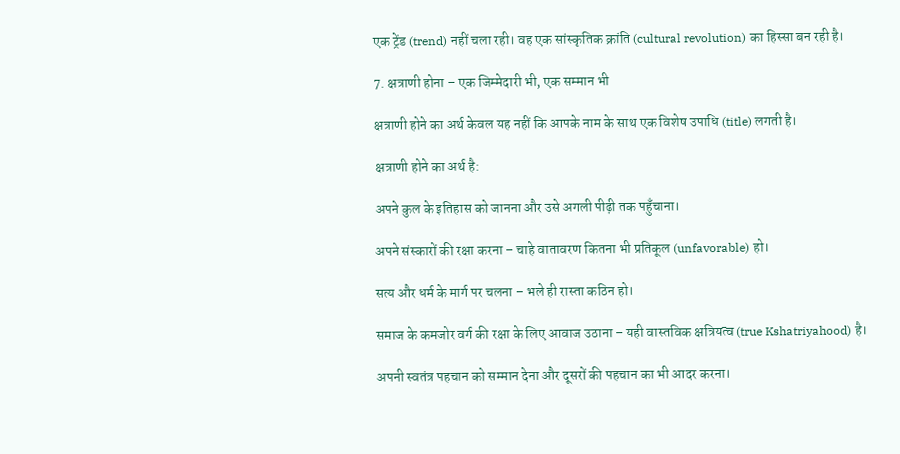एक ट्रेंड (trend) नहीं चला रही। वह एक सांस्कृतिक क्रांति (cultural revolution) का हिस्सा बन रही है।

7. क्षत्राणी होना – एक जिम्मेदारी भी, एक सम्मान भी

क्षत्राणी होने का अर्थ केवल यह नहीं कि आपके नाम के साथ एक विशेष उपाधि (title) लगती है।

क्षत्राणी होने का अर्थ है:

अपने कुल के इतिहास को जानना और उसे अगली पीढ़ी तक पहुँचाना।

अपने संस्कारों की रक्षा करना – चाहे वातावरण कितना भी प्रतिकूल (unfavorable) हो।

सत्य और धर्म के मार्ग पर चलना – भले ही रास्ता कठिन हो।

समाज के कमजोर वर्ग की रक्षा के लिए आवाज उठाना – यही वास्तविक क्षत्रियत्व (true Kshatriyahood) है।

अपनी स्वतंत्र पहचान को सम्मान देना और दूसरों की पहचान का भी आदर करना।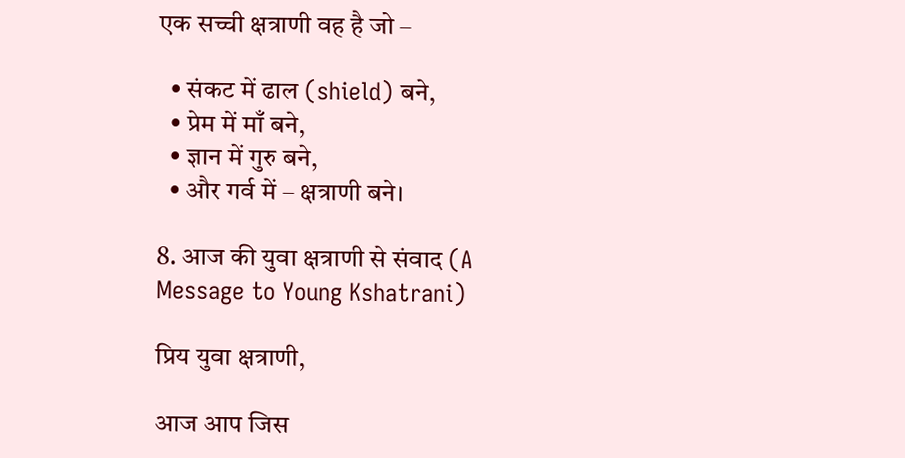एक सच्ची क्षत्राणी वह है जो –

  • संकट में ढाल (shield) बने,
  • प्रेम में माँ बने,
  • ज्ञान में गुरु बने,
  • और गर्व में – क्षत्राणी बने।

8. आज की युवा क्षत्राणी से संवाद (A Message to Young Kshatrani)

प्रिय युवा क्षत्राणी,

आज आप जिस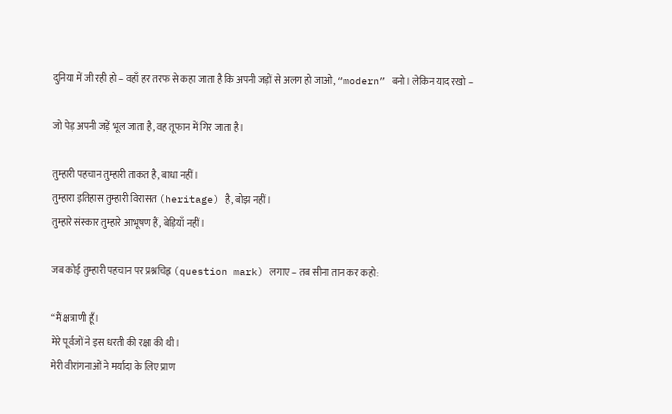दुनिया में जी रही हो – वहाँ हर तरफ से कहा जाता है कि अपनी जड़ों से अलग हो जाओ, “modern” बनो। लेकिन याद रखो –

जो पेड़ अपनी जड़ें भूल जाता है, वह तूफान में गिर जाता है।

तुम्हारी पहचान तुम्हारी ताकत है, बाधा नहीं।
तुम्हारा इतिहास तुम्हारी विरासत (heritage) है, बोझ नहीं।
तुम्हारे संस्कार तुम्हारे आभूषण हैं, बेड़ियाँ नहीं।

जब कोई तुम्हारी पहचान पर प्रश्नचिह्न (question mark) लगाए – तब सीना तान कर कहो:

“मैं क्षत्राणी हूँ।
मेरे पूर्वजों ने इस धरती की रक्षा की थी।
मेरी वीरांगनाओं ने मर्यादा के लिए प्राण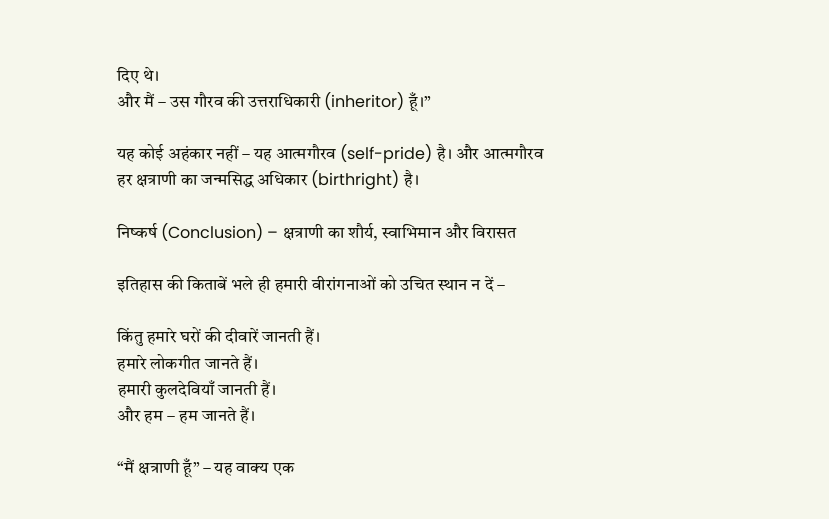दिए थे।
और मैं – उस गौरव की उत्तराधिकारी (inheritor) हूँ।”

यह कोई अहंकार नहीं – यह आत्मगौरव (self-pride) है। और आत्मगौरव हर क्षत्राणी का जन्मसिद्ध अधिकार (birthright) है।

निष्कर्ष (Conclusion) – क्षत्राणी का शौर्य, स्वाभिमान और विरासत

इतिहास की किताबें भले ही हमारी वीरांगनाओं को उचित स्थान न दें –

किंतु हमारे घरों की दीवारें जानती हैं।
हमारे लोकगीत जानते हैं।
हमारी कुलदेवियाँ जानती हैं।
और हम – हम जानते हैं।

“मैं क्षत्राणी हूँ” – यह वाक्य एक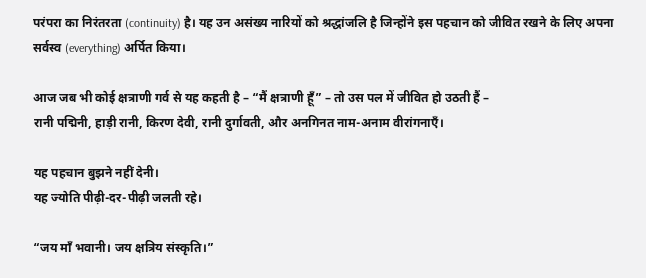परंपरा का निरंतरता (continuity) है। यह उन असंख्य नारियों को श्रद्धांजलि है जिन्होंने इस पहचान को जीवित रखने के लिए अपना सर्वस्व (everything) अर्पित किया।

आज जब भी कोई क्षत्राणी गर्व से यह कहती है – “मैं क्षत्राणी हूँ” – तो उस पल में जीवित हो उठती हैं –
रानी पद्मिनी, हाड़ी रानी, किरण देवी, रानी दुर्गावती, और अनगिनत नाम-अनाम वीरांगनाएँ।

यह पहचान बुझने नहीं देनी।
यह ज्योति पीढ़ी-दर-पीढ़ी जलती रहे।

“जय माँ भवानी। जय क्षत्रिय संस्कृति।”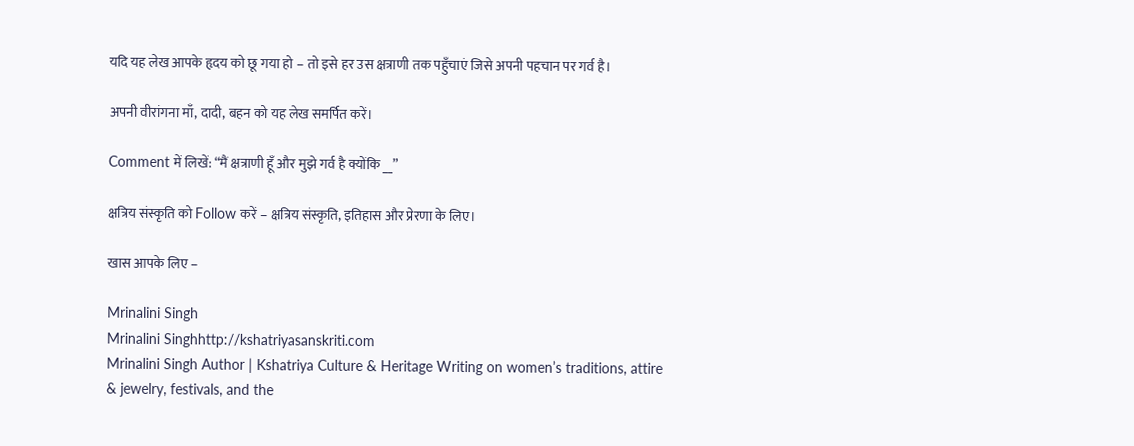यदि यह लेख आपके हृदय को छू गया हो – तो इसे हर उस क्षत्राणी तक पहुँचाएं जिसे अपनी पहचान पर गर्व है।

अपनी वीरांगना माँ, दादी, बहन को यह लेख समर्पित करें।

Comment में लिखें: “मैं क्षत्राणी हूँ और मुझे गर्व है क्योंकि __”

क्षत्रिय संस्कृति को Follow करें – क्षत्रिय संस्कृति, इतिहास और प्रेरणा के लिए।

खास आपके लिए –

Mrinalini Singh
Mrinalini Singhhttp://kshatriyasanskriti.com
Mrinalini Singh Author | Kshatriya Culture & Heritage Writing on women’s traditions, attire & jewelry, festivals, and the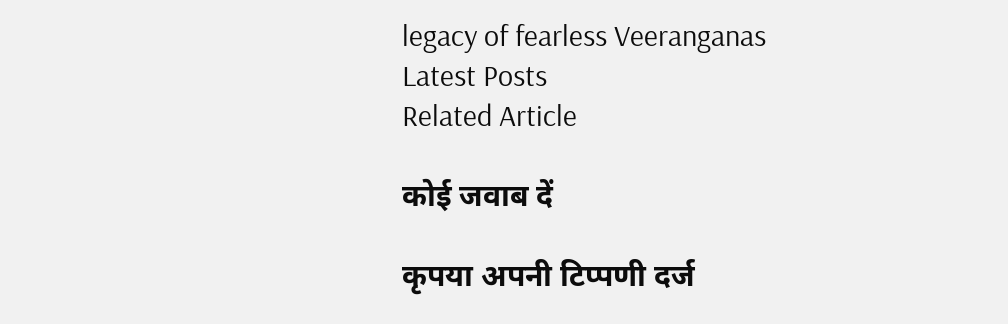legacy of fearless Veeranganas
Latest Posts
Related Article

कोई जवाब दें

कृपया अपनी टिप्पणी दर्ज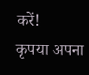करें!
कृपया अपना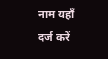नाम यहाँ दर्ज करें